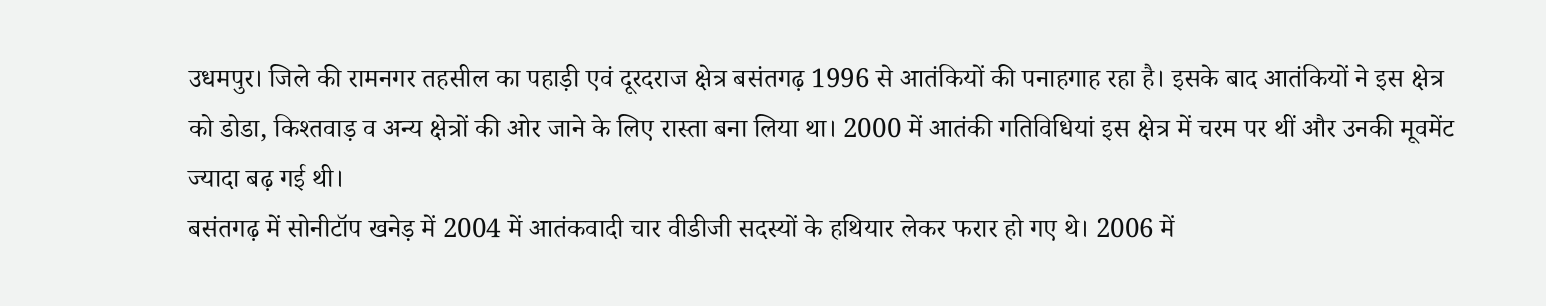उधमपुर। जिले की रामनगर तहसील का पहाड़ी एवं दूरदराज क्षेत्र बसंतगढ़ 1996 से आतंकियों की पनाहगाह रहा है। इसके बाद आतंकियों ने इस क्षेत्र को डोडा, किश्तवाड़ व अन्य क्षेत्रों की ओर जाने के लिए रास्ता बना लिया था। 2000 में आतंकी गतिविधियां इस क्षेत्र में चरम पर थीं और उनकी मूवमेंट ज्यादा बढ़ गई थी।
बसंतगढ़ में सोनीटॉप खनेड़ में 2004 में आतंकवादी चार वीडीजी सदस्यों के हथियार लेकर फरार हो गए थे। 2006 में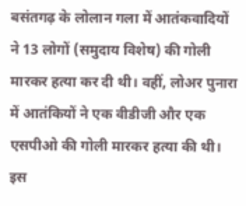बसंतगढ़ के लोलान गला में आतंकवादियों ने 13 लोगों (समुदाय विशेष) की गोली मारकर हत्या कर दी थी। वहीं, लोअर पुनारा में आतंकियों ने एक वीडीजी और एक एसपीओ की गोली मारकर हत्या की थी। इस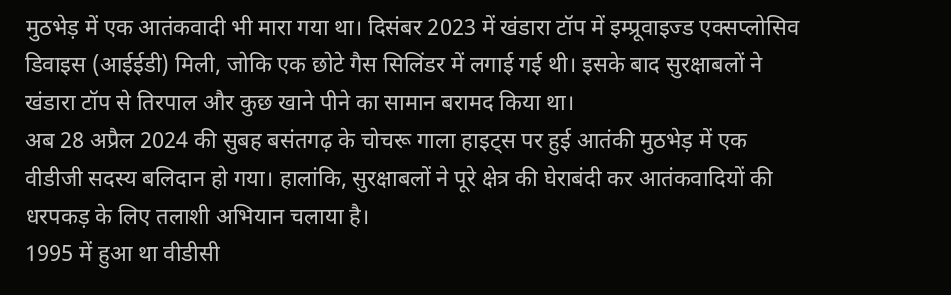मुठभेड़ में एक आतंकवादी भी मारा गया था। दिसंबर 2023 में खंडारा टॉप में इम्प्रूवाइज्ड एक्सप्लोसिव डिवाइस (आईईडी) मिली, जोकि एक छोटे गैस सिलिंडर में लगाई गई थी। इसके बाद सुरक्षाबलों ने खंडारा टॉप से तिरपाल और कुछ खाने पीने का सामान बरामद किया था।
अब 28 अप्रैल 2024 की सुबह बसंतगढ़ के चोचरू गाला हाइट्स पर हुई आतंकी मुठभेड़ में एक वीडीजी सदस्य बलिदान हो गया। हालांकि, सुरक्षाबलों ने पूरे क्षेत्र की घेराबंदी कर आतंकवादियों की धरपकड़ के लिए तलाशी अभियान चलाया है।
1995 में हुआ था वीडीसी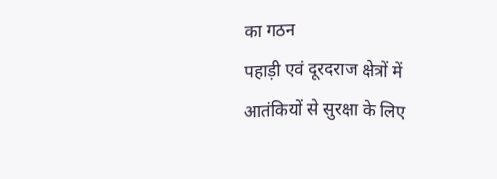का गठन
पहाड़ी एवं दूरदराज क्षेत्रों में आतंकियों से सुरक्षा के लिए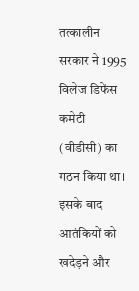तत्कालीन सरकार ने 1995 विलेज डिफेंस कमेटी (वीडीसी) का गठन किया था। इसके बाद आतंकियों को खदेड़ने और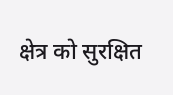क्षेत्र को सुरक्षित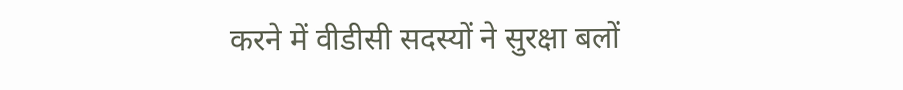करने में वीडीसी सदस्यों ने सुरक्षा बलों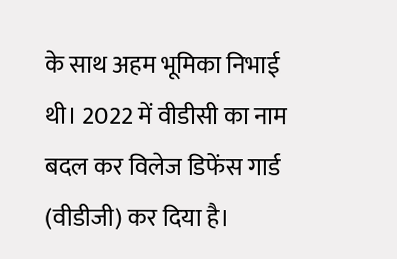के साथ अहम भूमिका निभाई थी। 2022 में वीडीसी का नाम बदल कर विलेज डिफेंस गार्ड (वीडीजी) कर दिया है।